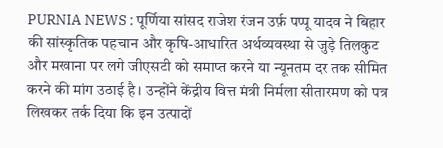PURNIA NEWS : पूर्णिया सांसद राजेश रंजन उर्फ़ पप्पू यादव ने बिहार की सांस्कृतिक पहचान और कृषि-आधारित अर्थव्यवस्था से जुड़े तिलकुट और मखाना पर लगे जीएसटी को समाप्त करने या न्यूनतम दर तक सीमित करने की मांग उठाई है। उन्होंने केंद्रीय वित्त मंत्री निर्मला सीतारमण को पत्र लिखकर तर्क दिया कि इन उत्पादों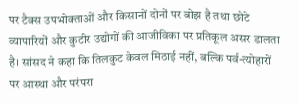पर टैक्स उपभोक्ताओं और किसानों दोनों पर बोझ है तथा छोटे व्यापारियों और कुटीर उद्योगों की आजीविका पर प्रतिकूल असर डालता है। सांसद ने कहा कि तिलकुट केवल मिठाई नहीं, बल्कि पर्व-त्योहारों पर आस्था और परंपरा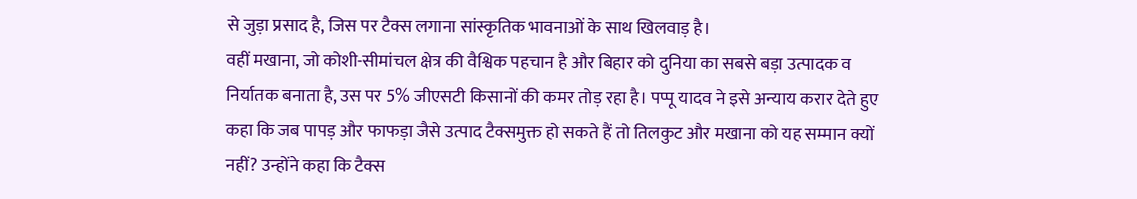से जुड़ा प्रसाद है, जिस पर टैक्स लगाना सांस्कृतिक भावनाओं के साथ खिलवाड़ है।
वहीं मखाना, जो कोशी-सीमांचल क्षेत्र की वैश्विक पहचान है और बिहार को दुनिया का सबसे बड़ा उत्पादक व निर्यातक बनाता है, उस पर 5% जीएसटी किसानों की कमर तोड़ रहा है। पप्पू यादव ने इसे अन्याय करार देते हुए कहा कि जब पापड़ और फाफड़ा जैसे उत्पाद टैक्समुक्त हो सकते हैं तो तिलकुट और मखाना को यह सम्मान क्यों नहीं? उन्होंने कहा कि टैक्स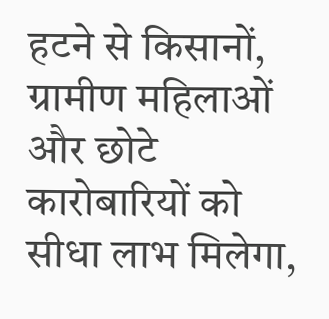हटने से किसानों, ग्रामीण महिलाओं और छोटे कारोबारियों को सीधा लाभ मिलेगा,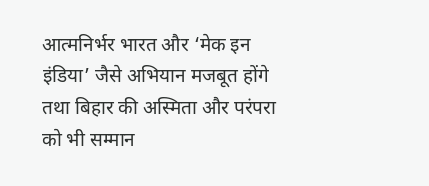आत्मनिर्भर भारत और ‘मेक इन इंडिया’ जैसे अभियान मजबूत होंगे तथा बिहार की अस्मिता और परंपरा को भी सम्मान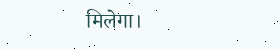मिलेगा।